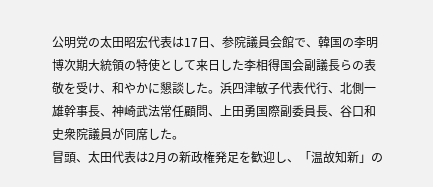公明党の太田昭宏代表は17日、参院議員会館で、韓国の李明博次期大統領の特使として来日した李相得国会副議長らの表敬を受け、和やかに懇談した。浜四津敏子代表代行、北側一雄幹事長、神崎武法常任顧問、上田勇国際副委員長、谷口和史衆院議員が同席した。
冒頭、太田代表は2月の新政権発足を歓迎し、「温故知新」の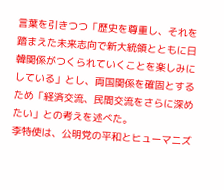言葉を引きつつ「歴史を尊重し、それを踏まえた未来志向で新大統領とともに日韓関係がつくられていくことを楽しみにしている」とし、両国関係を確固とするため「経済交流、民間交流をさらに深めたい」との考えを述べた。
李特使は、公明党の平和とヒューマニズ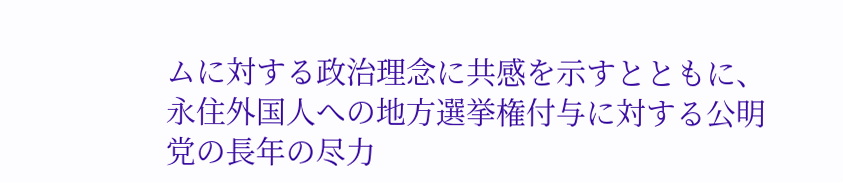ムに対する政治理念に共感を示すとともに、永住外国人への地方選挙権付与に対する公明党の長年の尽力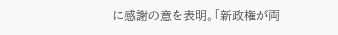に感謝の意を表明。「新政権が両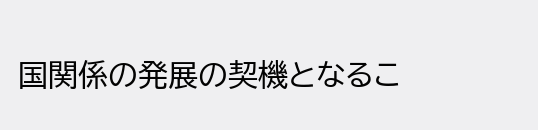国関係の発展の契機となるこ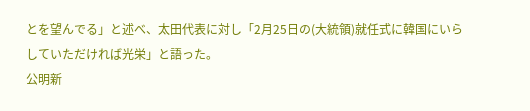とを望んでる」と述べ、太田代表に対し「2月25日の(大統領)就任式に韓国にいらしていただければ光栄」と語った。
公明新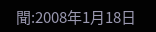聞:2008年1月18日